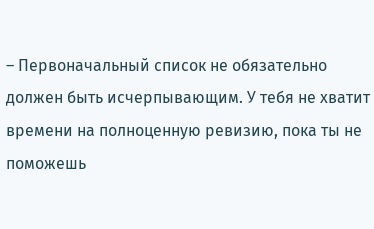– Первоначальный список не обязательно должен быть исчерпывающим. У тебя не хватит времени на полноценную ревизию, пока ты не поможешь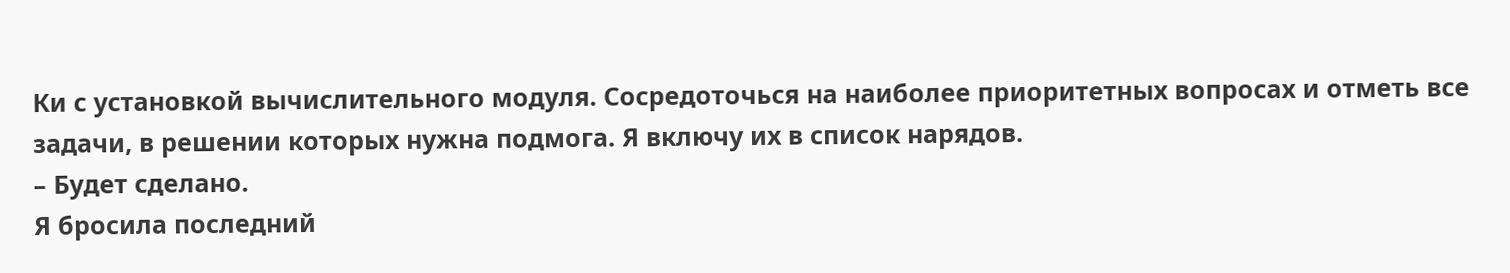Ки с установкой вычислительного модуля. Сосредоточься на наиболее приоритетных вопросах и отметь все задачи, в решении которых нужна подмога. Я включу их в список нарядов.
– Будет сделано.
Я бросила последний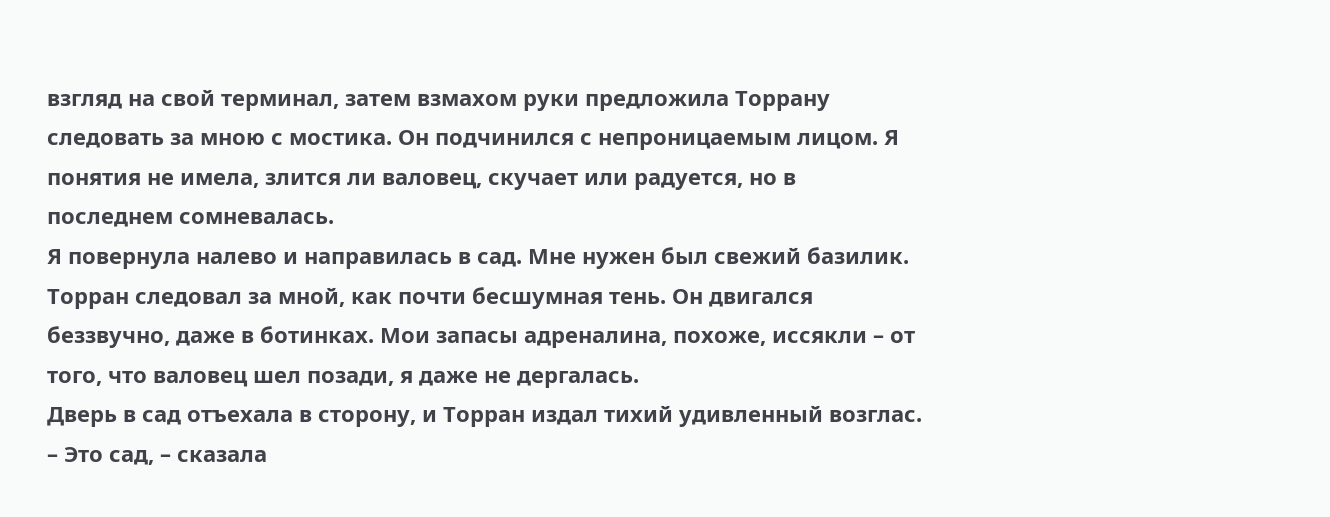взгляд на свой терминал, затем взмахом руки предложила Торрану следовать за мною с мостика. Он подчинился с непроницаемым лицом. Я понятия не имела, злится ли валовец, скучает или радуется, но в последнем сомневалась.
Я повернула налево и направилась в сад. Мне нужен был свежий базилик. Торран следовал за мной, как почти бесшумная тень. Он двигался беззвучно, даже в ботинках. Мои запасы адреналина, похоже, иссякли – от того, что валовец шел позади, я даже не дергалась.
Дверь в сад отъехала в сторону, и Торран издал тихий удивленный возглас.
– Это сад, – сказала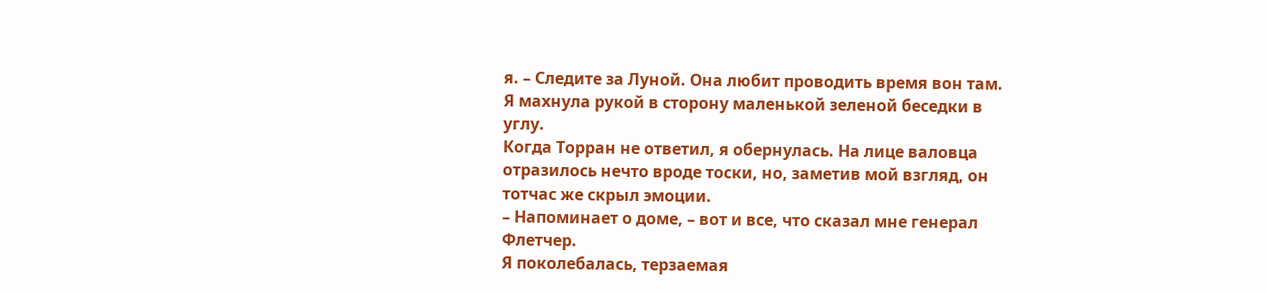я. – Следите за Луной. Она любит проводить время вон там.
Я махнула рукой в сторону маленькой зеленой беседки в углу.
Когда Торран не ответил, я обернулась. На лице валовца отразилось нечто вроде тоски, но, заметив мой взгляд, он тотчас же скрыл эмоции.
– Напоминает о доме, – вот и все, что сказал мне генерал Флетчер.
Я поколебалась, терзаемая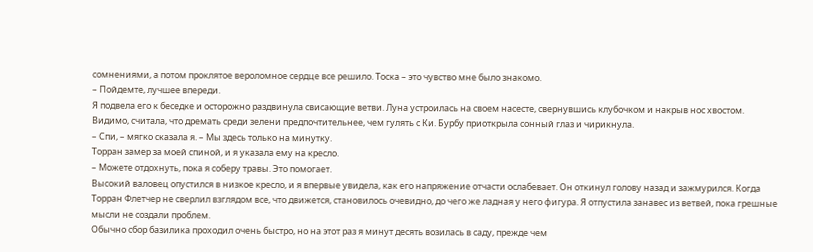сомнениями, а потом проклятое вероломное сердце все решило. Тоска – это чувство мне было знакомо.
– Пойдемте, лучшее впереди.
Я подвела его к беседке и осторожно раздвинула свисающие ветви. Луна устроилась на своем насесте, свернувшись клубочком и накрыв нос хвостом. Видимо, считала, что дремать среди зелени предпочтительнее, чем гулять с Ки. Бурбу приоткрыла сонный глаз и чирикнула.
– Спи, – мягко сказала я. – Мы здесь только на минутку.
Торран замер за моей спиной, и я указала ему на кресло.
– Можете отдохнуть, пока я соберу травы. Это помогает.
Высокий валовец опустился в низкое кресло, и я впервые увидела, как его напряжение отчасти ослабевает. Он откинул голову назад и зажмурился. Когда Торран Флетчер не сверлил взглядом все, что движется, становилось очевидно, до чего же ладная у него фигура. Я отпустила занавес из ветвей, пока грешные мысли не создали проблем.
Обычно сбор базилика проходил очень быстро, но на этот раз я минут десять возилась в саду, прежде чем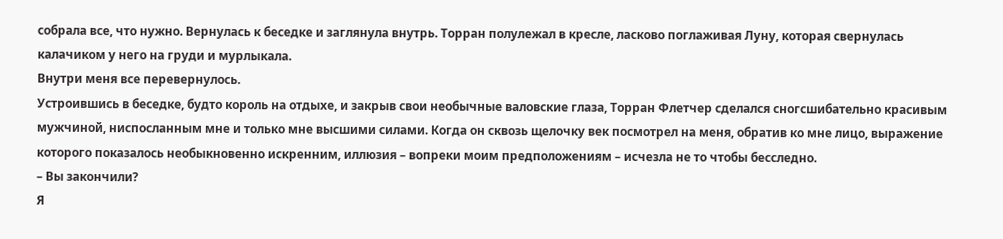собрала все, что нужно. Вернулась к беседке и заглянула внутрь. Торран полулежал в кресле, ласково поглаживая Луну, которая свернулась калачиком у него на груди и мурлыкала.
Внутри меня все перевернулось.
Устроившись в беседке, будто король на отдыхе, и закрыв свои необычные валовские глаза, Торран Флетчер сделался сногсшибательно красивым мужчиной, ниспосланным мне и только мне высшими силами. Когда он сквозь щелочку век посмотрел на меня, обратив ко мне лицо, выражение которого показалось необыкновенно искренним, иллюзия – вопреки моим предположениям – исчезла не то чтобы бесследно.
– Вы закончили?
Я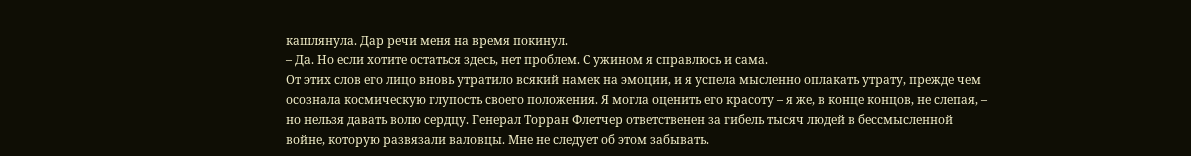кашлянула. Дар речи меня на время покинул.
– Да. Но если хотите остаться здесь, нет проблем. С ужином я справлюсь и сама.
От этих слов его лицо вновь утратило всякий намек на эмоции, и я успела мысленно оплакать утрату, прежде чем осознала космическую глупость своего положения. Я могла оценить его красоту – я же, в конце концов, не слепая, – но нельзя давать волю сердцу. Генерал Торран Флетчер ответственен за гибель тысяч людей в бессмысленной войне, которую развязали валовцы. Мне не следует об этом забывать.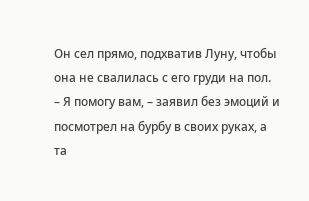Он сел прямо, подхватив Луну, чтобы она не свалилась с его груди на пол.
– Я помогу вам, – заявил без эмоций и посмотрел на бурбу в своих руках, а та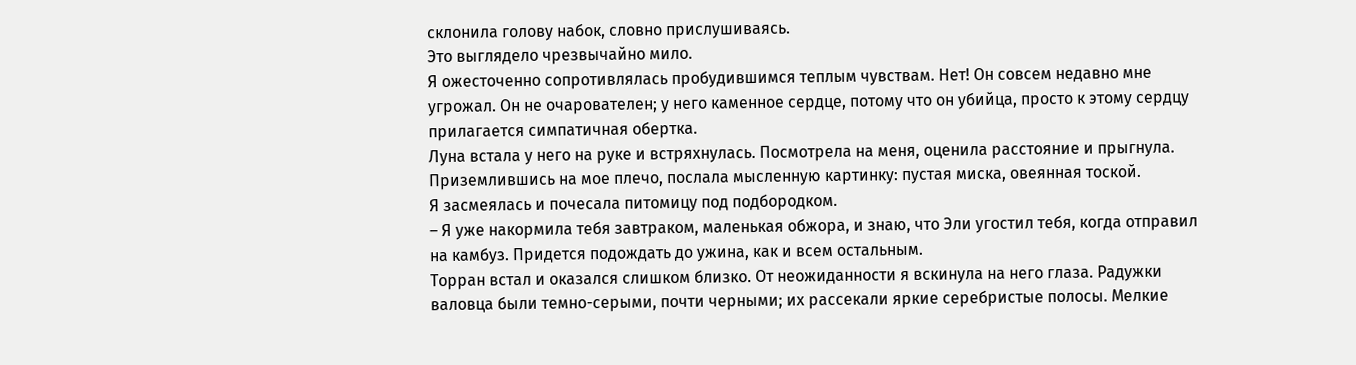склонила голову набок, словно прислушиваясь.
Это выглядело чрезвычайно мило.
Я ожесточенно сопротивлялась пробудившимся теплым чувствам. Нет! Он совсем недавно мне угрожал. Он не очарователен; у него каменное сердце, потому что он убийца, просто к этому сердцу прилагается симпатичная обертка.
Луна встала у него на руке и встряхнулась. Посмотрела на меня, оценила расстояние и прыгнула. Приземлившись на мое плечо, послала мысленную картинку: пустая миска, овеянная тоской.
Я засмеялась и почесала питомицу под подбородком.
– Я уже накормила тебя завтраком, маленькая обжора, и знаю, что Эли угостил тебя, когда отправил на камбуз. Придется подождать до ужина, как и всем остальным.
Торран встал и оказался слишком близко. От неожиданности я вскинула на него глаза. Радужки валовца были темно-серыми, почти черными; их рассекали яркие серебристые полосы. Мелкие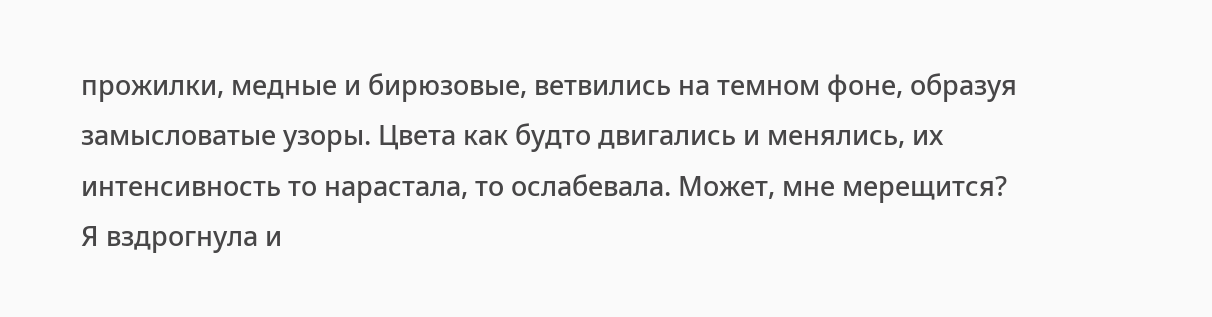прожилки, медные и бирюзовые, ветвились на темном фоне, образуя замысловатые узоры. Цвета как будто двигались и менялись, их интенсивность то нарастала, то ослабевала. Может, мне мерещится?
Я вздрогнула и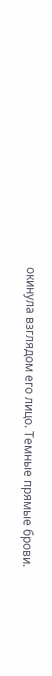окинула взглядом его лицо. Темные прямые брови.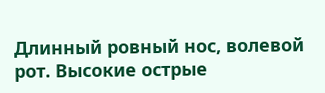Длинный ровный нос, волевой рот. Высокие острые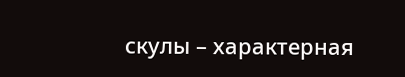скулы – характерная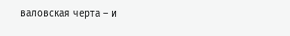валовская черта – и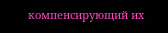компенсирующий их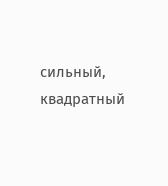сильный, квадратный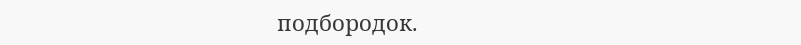подбородок.